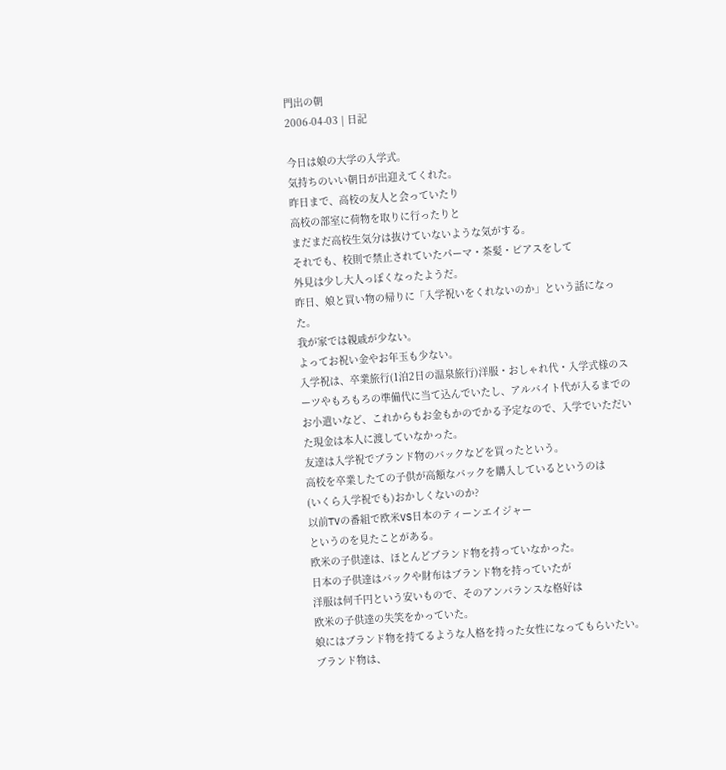門出の朝
2006-04-03 | 日記

今日は娘の大学の入学式。
気持ちのいい朝日が出迎えてくれた。
昨日まで、高校の友人と会っていたり
高校の部室に荷物を取りに行ったりと
まだまだ高校生気分は抜けていないような気がする。
それでも、校則で禁止されていたパーマ・茶髪・ピアスをして
外見は少し大人っぽくなったようだ。
昨日、娘と買い物の帰りに「入学祝いをくれないのか」という話になった。
我が家では親戚が少ない。
よってお祝い金やお年玉も少ない。
入学祝は、卒業旅行(1泊2日の温泉旅行)洋服・おしゃれ代・入学式様のスーツやもろもろの準備代に当て込んでいたし、アルバイト代が入るまでのお小遣いなど、これからもお金もかのでかる予定なので、入学でいただいた現金は本人に渡していなかった。
友達は入学祝でブランド物のバックなどを買ったという。
高校を卒業したての子供が高額なバックを購入しているというのは
(いくら入学祝でも)おかしくないのか?
以前TVの番組で欧米VS日本のティーンエイジャー
というのを見たことがある。
欧米の子供達は、ほとんどブランド物を持っていなかった。
日本の子供達はバックや財布はブランド物を持っていたが
洋服は何千円という安いもので、そのアンバランスな格好は
欧米の子供達の失笑をかっていた。
娘にはブランド物を持てるような人格を持った女性になってもらいたい。
ブランド物は、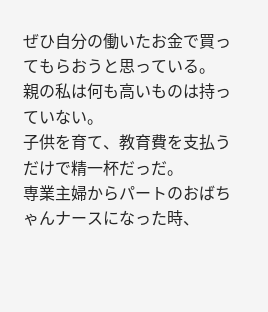ぜひ自分の働いたお金で買ってもらおうと思っている。
親の私は何も高いものは持っていない。
子供を育て、教育費を支払うだけで精一杯だっだ。
専業主婦からパートのおばちゃんナースになった時、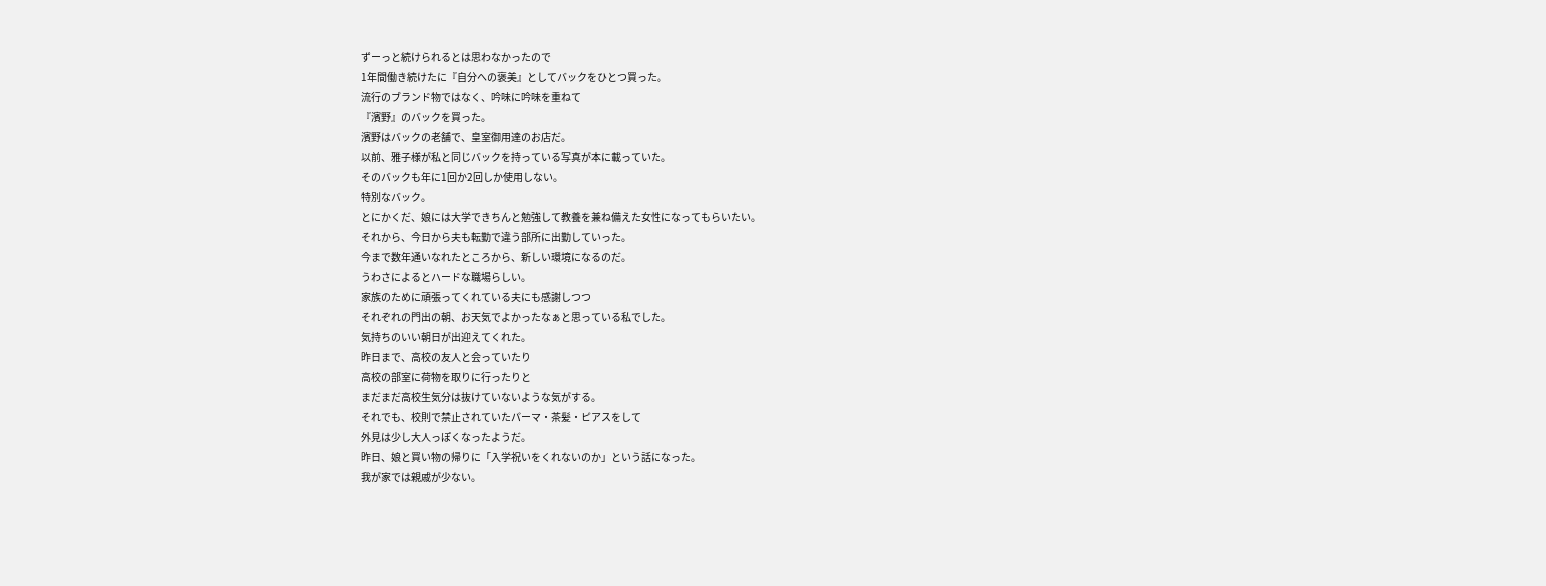ずーっと続けられるとは思わなかったので
1年間働き続けたに『自分への褒美』としてバックをひとつ買った。
流行のブランド物ではなく、吟味に吟味を重ねて
『濱野』のバックを買った。
濱野はバックの老舗で、皇室御用達のお店だ。
以前、雅子様が私と同じバックを持っている写真が本に載っていた。
そのバックも年に1回か2回しか使用しない。
特別なバック。
とにかくだ、娘には大学できちんと勉強して教養を兼ね備えた女性になってもらいたい。
それから、今日から夫も転勤で違う部所に出勤していった。
今まで数年通いなれたところから、新しい環境になるのだ。
うわさによるとハードな職場らしい。
家族のために頑張ってくれている夫にも感謝しつつ
それぞれの門出の朝、お天気でよかったなぁと思っている私でした。
気持ちのいい朝日が出迎えてくれた。
昨日まで、高校の友人と会っていたり
高校の部室に荷物を取りに行ったりと
まだまだ高校生気分は抜けていないような気がする。
それでも、校則で禁止されていたパーマ・茶髪・ピアスをして
外見は少し大人っぽくなったようだ。
昨日、娘と買い物の帰りに「入学祝いをくれないのか」という話になった。
我が家では親戚が少ない。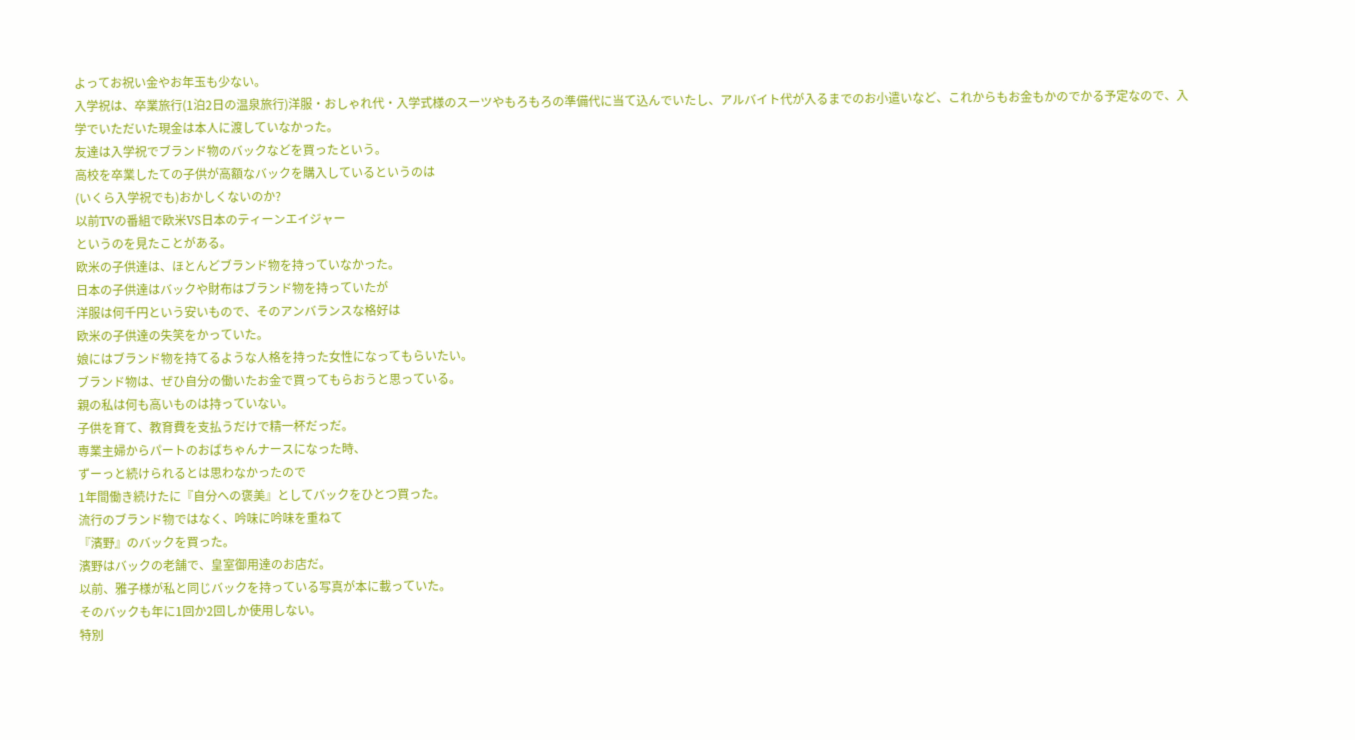よってお祝い金やお年玉も少ない。
入学祝は、卒業旅行(1泊2日の温泉旅行)洋服・おしゃれ代・入学式様のスーツやもろもろの準備代に当て込んでいたし、アルバイト代が入るまでのお小遣いなど、これからもお金もかのでかる予定なので、入学でいただいた現金は本人に渡していなかった。
友達は入学祝でブランド物のバックなどを買ったという。
高校を卒業したての子供が高額なバックを購入しているというのは
(いくら入学祝でも)おかしくないのか?
以前TVの番組で欧米VS日本のティーンエイジャー
というのを見たことがある。
欧米の子供達は、ほとんどブランド物を持っていなかった。
日本の子供達はバックや財布はブランド物を持っていたが
洋服は何千円という安いもので、そのアンバランスな格好は
欧米の子供達の失笑をかっていた。
娘にはブランド物を持てるような人格を持った女性になってもらいたい。
ブランド物は、ぜひ自分の働いたお金で買ってもらおうと思っている。
親の私は何も高いものは持っていない。
子供を育て、教育費を支払うだけで精一杯だっだ。
専業主婦からパートのおばちゃんナースになった時、
ずーっと続けられるとは思わなかったので
1年間働き続けたに『自分への褒美』としてバックをひとつ買った。
流行のブランド物ではなく、吟味に吟味を重ねて
『濱野』のバックを買った。
濱野はバックの老舗で、皇室御用達のお店だ。
以前、雅子様が私と同じバックを持っている写真が本に載っていた。
そのバックも年に1回か2回しか使用しない。
特別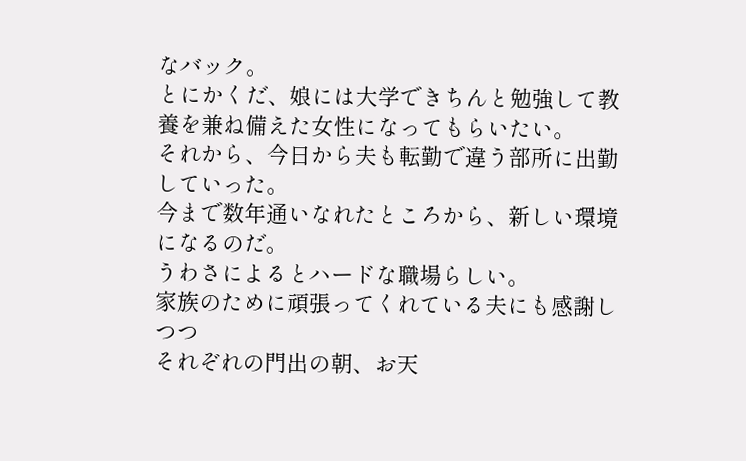なバック。
とにかくだ、娘には大学できちんと勉強して教養を兼ね備えた女性になってもらいたい。
それから、今日から夫も転勤で違う部所に出勤していった。
今まで数年通いなれたところから、新しい環境になるのだ。
うわさによるとハードな職場らしい。
家族のために頑張ってくれている夫にも感謝しつつ
それぞれの門出の朝、お天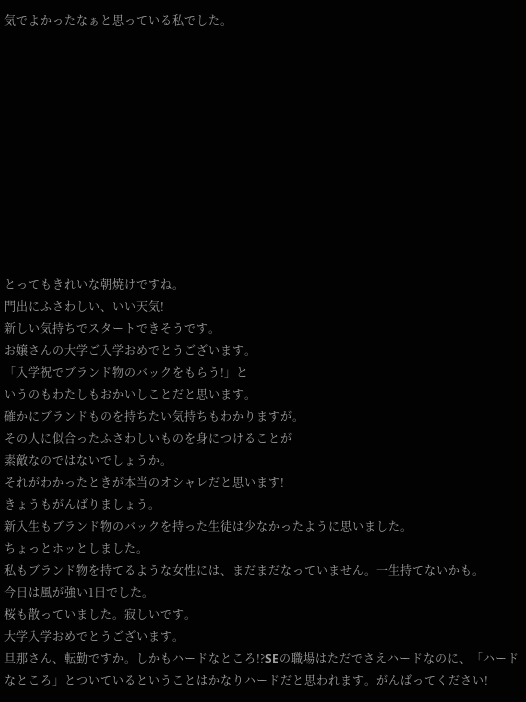気でよかったなぁと思っている私でした。











とってもきれいな朝焼けですね。
門出にふさわしい、いい天気!
新しい気持ちでスタートできそうです。
お嬢さんの大学ご入学おめでとうございます。
「入学祝でブランド物のバックをもらう!」と
いうのもわたしもおかいしことだと思います。
確かにブランドものを持ちたい気持ちもわかりますが。
その人に似合ったふさわしいものを身につけることが
素敵なのではないでしょうか。
それがわかったときが本当のオシャレだと思います!
きょうもがんばりましょう。
新入生もブランド物のバックを持った生徒は少なかったように思いました。
ちょっとホッとしました。
私もブランド物を持てるような女性には、まだまだなっていません。一生持てないかも。
今日は風が強い1日でした。
桜も散っていました。寂しいです。
大学入学おめでとうございます。
旦那さん、転勤ですか。しかもハードなところ!?SEの職場はただでさえハードなのに、「ハードなところ」とついているということはかなりハードだと思われます。がんばってください!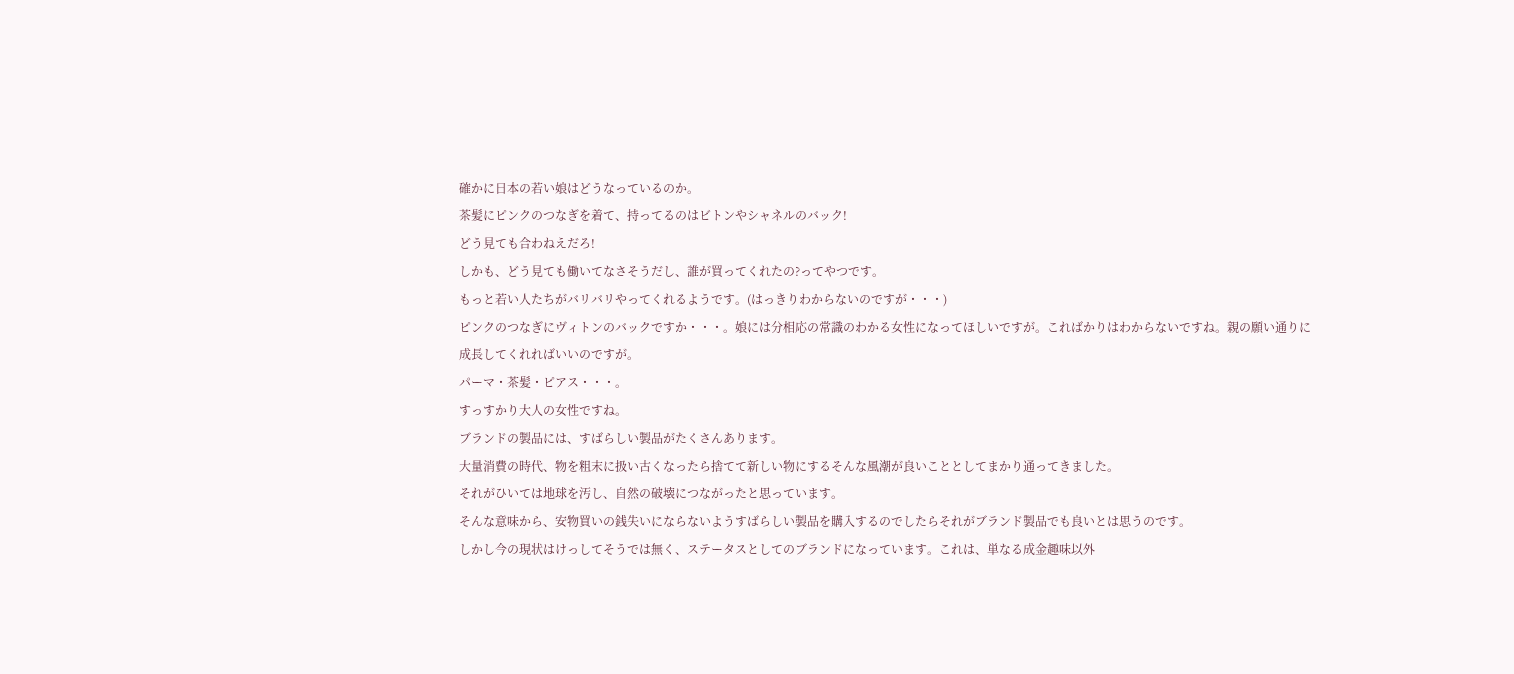確かに日本の若い娘はどうなっているのか。
茶髪にピンクのつなぎを着て、持ってるのはビトンやシャネルのバック!
どう見ても合わねえだろ!
しかも、どう見ても働いてなさそうだし、誰が買ってくれたの?ってやつです。
もっと若い人たちがバリバリやってくれるようです。(はっきりわからないのですが・・・)
ピンクのつなぎにヴィトンのバックですか・・・。娘には分相応の常識のわかる女性になってほしいですが。こればかりはわからないですね。親の願い通りに成長してくれればいいのですが。
パーマ・茶髪・ピアス・・・。
すっすかり大人の女性ですね。
ブランドの製品には、すばらしい製品がたくさんあります。
大量消費の時代、物を粗末に扱い古くなったら捨てて新しい物にするそんな風潮が良いこととしてまかり通ってきました。
それがひいては地球を汚し、自然の破壊につながったと思っています。
そんな意味から、安物買いの銭失いにならないようすばらしい製品を購入するのでしたらそれがブランド製品でも良いとは思うのです。
しかし今の現状はけっしてそうでは無く、ステータスとしてのブランドになっています。これは、単なる成金趣味以外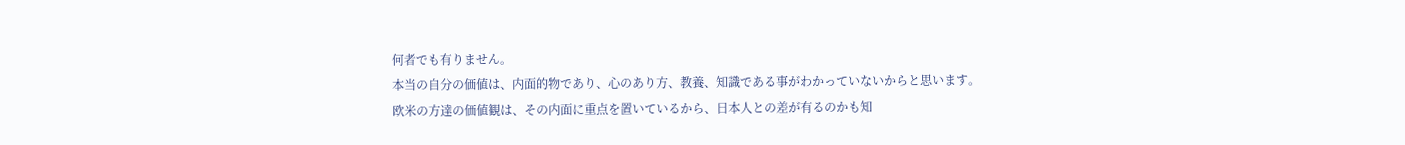何者でも有りません。
本当の自分の価値は、内面的物であり、心のあり方、教養、知識である事がわかっていないからと思います。
欧米の方達の価値観は、その内面に重点を置いているから、日本人との差が有るのかも知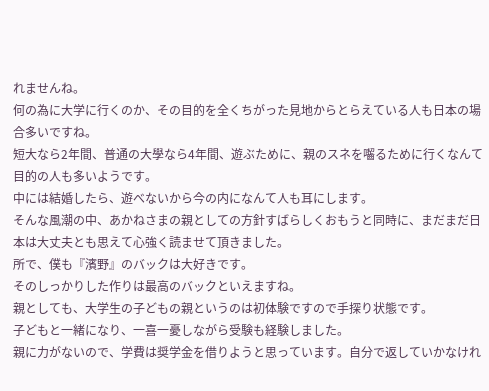れませんね。
何の為に大学に行くのか、その目的を全くちがった見地からとらえている人も日本の場合多いですね。
短大なら2年間、普通の大學なら4年間、遊ぶために、親のスネを囓るために行くなんて目的の人も多いようです。
中には結婚したら、遊べないから今の内になんて人も耳にします。
そんな風潮の中、あかねさまの親としての方針すばらしくおもうと同時に、まだまだ日本は大丈夫とも思えて心強く読ませて頂きました。
所で、僕も『濱野』のバックは大好きです。
そのしっかりした作りは最高のバックといえますね。
親としても、大学生の子どもの親というのは初体験ですので手探り状態です。
子どもと一緒になり、一喜一憂しながら受験も経験しました。
親に力がないので、学費は奨学金を借りようと思っています。自分で返していかなけれ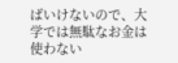ばいけないので、大学では無駄なお金は使わない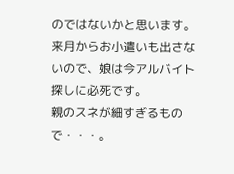のではないかと思います。来月からお小遣いも出さないので、娘は今アルバイト探しに必死です。
親のスネが細すぎるもので・・・。